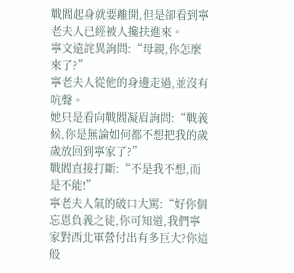戰閻起身就要離開,但是卻看到寧老夫人已經被人攙扶進來。
寧文遠詫異詢問:“母親,你怎麼來了?”
寧老夫人從他的身邊走過,並沒有吭聲。
她只是看向戰閻凝眉詢問:“戰義候,你是無論如何都不想把我的歲歲放回到寧家了?”
戰閻直接打斷:“不是我不想,而是不能!”
寧老夫人氣的破口大罵:“好你個忘恩負義之徒,你可知道,我們寧家對西北軍營付出有多巨大?你這般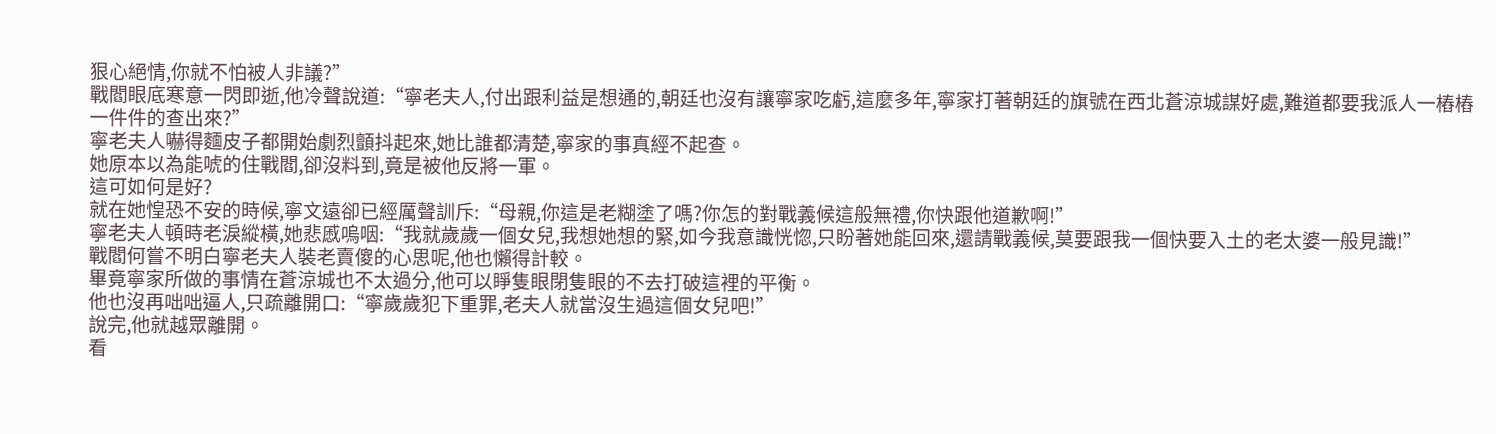狠心絕情,你就不怕被人非議?”
戰閻眼底寒意一閃即逝,他冷聲說道:“寧老夫人,付出跟利益是想通的,朝廷也沒有讓寧家吃虧,這麼多年,寧家打著朝廷的旗號在西北蒼涼城謀好處,難道都要我派人一樁樁一件件的查出來?”
寧老夫人嚇得麵皮子都開始劇烈顫抖起來,她比誰都清楚,寧家的事真經不起查。
她原本以為能唬的住戰閻,卻沒料到,竟是被他反將一軍。
這可如何是好?
就在她惶恐不安的時候,寧文遠卻已經厲聲訓斥:“母親,你這是老糊塗了嗎?你怎的對戰義候這般無禮,你快跟他道歉啊!”
寧老夫人頓時老淚縱橫,她悲慼嗚咽:“我就歲歲一個女兒,我想她想的緊,如今我意識恍惚,只盼著她能回來,還請戰義候,莫要跟我一個快要入土的老太婆一般見識!”
戰閻何嘗不明白寧老夫人裝老賣傻的心思呢,他也懶得計較。
畢竟寧家所做的事情在蒼涼城也不太過分,他可以睜隻眼閉隻眼的不去打破這裡的平衡。
他也沒再咄咄逼人,只疏離開口:“寧歲歲犯下重罪,老夫人就當沒生過這個女兒吧!”
說完,他就越眾離開。
看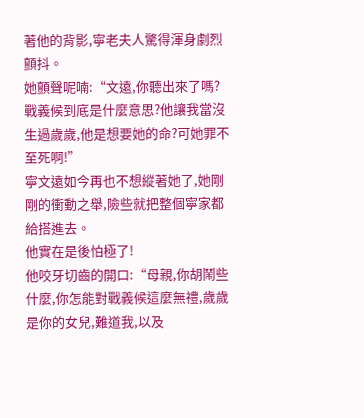著他的背影,寧老夫人驚得渾身劇烈顫抖。
她顫聲呢喃:“文遠,你聽出來了嗎?戰義候到底是什麼意思?他讓我當沒生過歲歲,他是想要她的命?可她罪不至死啊!”
寧文遠如今再也不想縱著她了,她剛剛的衝動之舉,險些就把整個寧家都給搭進去。
他實在是後怕極了!
他咬牙切齒的開口:“母親,你胡鬧些什麼,你怎能對戰義候這麼無禮,歲歲是你的女兒,難道我,以及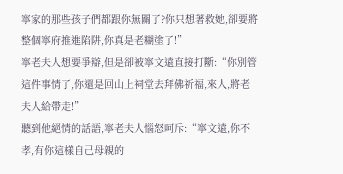寧家的那些孩子們都跟你無關了?你只想著救她,卻要將整個寧府推進陷阱,你真是老糊塗了!”
寧老夫人想要爭辯,但是卻被寧文遠直接打斷:“你別管這件事情了,你還是回山上祠堂去拜佛祈福,來人,將老夫人給帶走!”
聽到他絕情的話語,寧老夫人惱怒呵斥:“寧文遠,你不孝,有你這樣自己母親的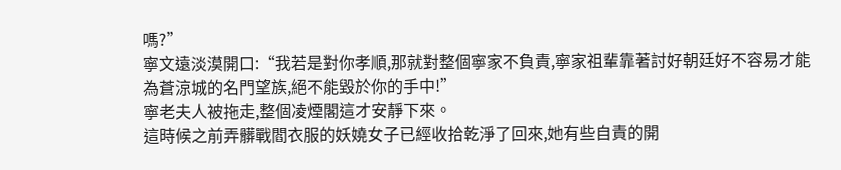嗎?”
寧文遠淡漠開口:“我若是對你孝順,那就對整個寧家不負責,寧家祖輩靠著討好朝廷好不容易才能為蒼涼城的名門望族,絕不能毀於你的手中!”
寧老夫人被拖走,整個凌煙閣這才安靜下來。
這時候之前弄髒戰閻衣服的妖嬈女子已經收拾乾淨了回來,她有些自責的開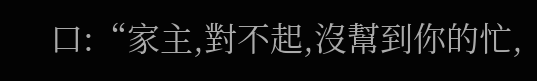口:“家主,對不起,沒幫到你的忙,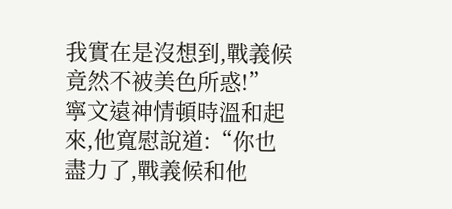我實在是沒想到,戰義候竟然不被美色所惑!”
寧文遠神情頓時溫和起來,他寬慰說道:“你也盡力了,戰義候和他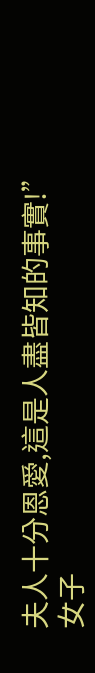夫人十分恩愛,這是人盡皆知的事實!”
女子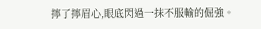擰了擰眉心,眼底閃過一抹不服輸的倔強。